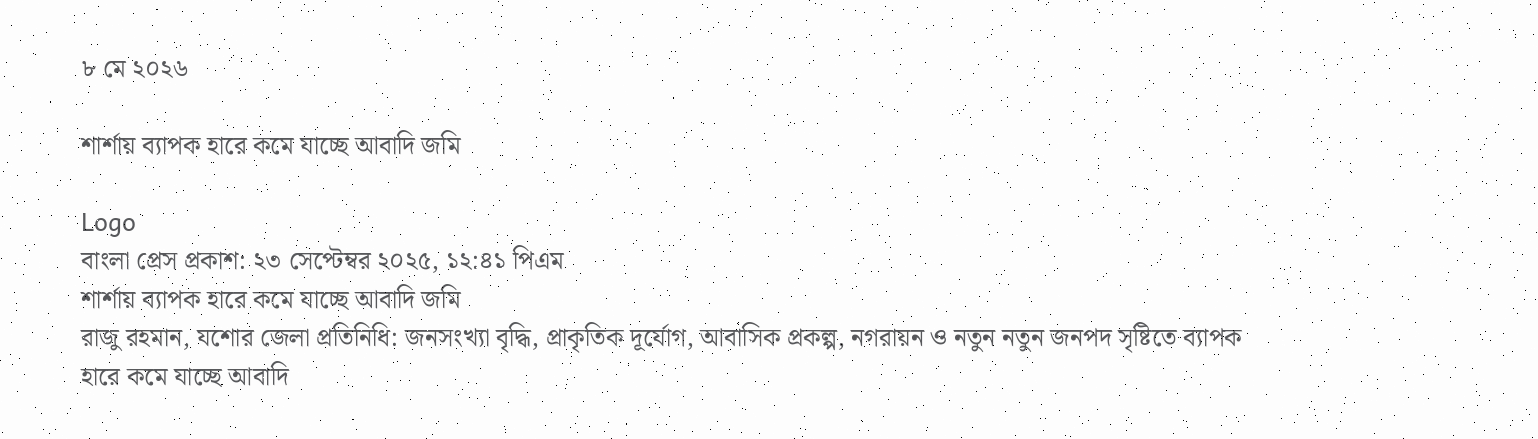৮ মে ২০২৬

শার্শায় ব্যাপক হারে কমে যাচ্ছে আবাদি জমি

Logo
বাংলা প্রেস প্রকাশ: ২৩ সেপ্টেম্বর ২০২৫, ১২:৪১ পিএম
শার্শায় ব্যাপক হারে কমে যাচ্ছে আবাদি জমি
রাজু রহমান, যশোর জেলা প্রতিনিধি: জনসংখ্যা বৃদ্ধি, প্রাকৃতিক দূর্যোগ, আবাসিক প্রকল্প, নগরায়ন ও নতুন নতুন জনপদ সৃষ্টিতে ব্যাপক হারে কমে যাচ্ছে আবাদি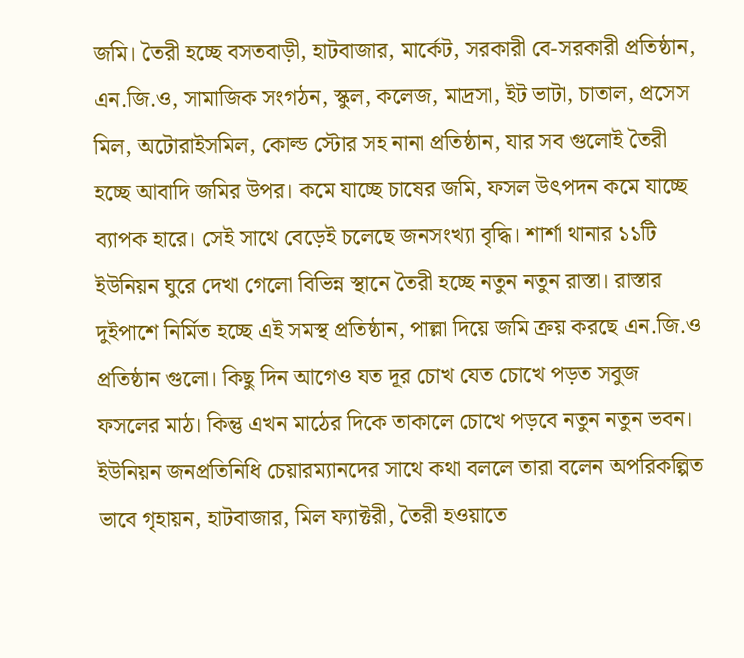জমি। তৈরী হচ্ছে বসতবাড়ী, হাটবাজার, মার্কেট, সরকারী বে-সরকারী প্রতিষ্ঠান, এন.জি.ও, সামাজিক সংগঠন, স্কুল, কলেজ, মাদ্রসা, ইট ভাটা, চাতাল, প্রসেস মিল, অটোরাইসমিল, কোল্ড স্টোর সহ নানা প্রতিষ্ঠান, যার সব গুলোই তৈরী হচ্ছে আবাদি জমির উপর। কমে যাচ্ছে চাষের জমি, ফসল উৎপদন কমে যাচ্ছে ব্যাপক হারে। সেই সাথে বেড়েই চলেছে জনসংখ্যা বৃদ্ধি। শার্শা থানার ১১টি ইউনিয়ন ঘুরে দেখা গেলো বিভিন্ন স্থানে তৈরী হচ্ছে নতুন নতুন রাস্তা। রাস্তার দুইপাশে নির্মিত হচ্ছে এই সমস্থ প্রতিষ্ঠান, পাল্লা দিয়ে জমি ক্রয় করছে এন.জি.ও প্রতিষ্ঠান গুলো। কিছু দিন আগেও যত দূর চোখ যেত চোখে পড়ত সবুজ ফসলের মাঠ। কিন্তু এখন মাঠের দিকে তাকালে চোখে পড়বে নতুন নতুন ভবন। ইউনিয়ন জনপ্রতিনিধি চেয়ারম্যানদের সাথে কথা বললে তারা বলেন অপরিকল্পিত ভাবে গৃহায়ন, হাটবাজার, মিল ফ্যাক্টরী, তৈরী হওয়াতে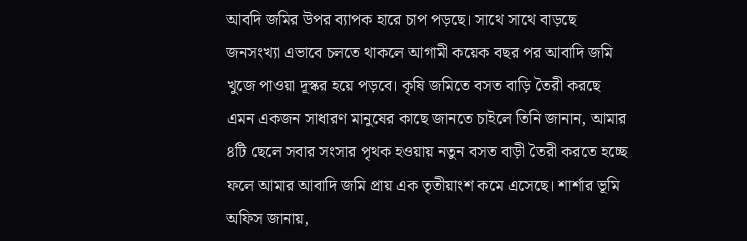আবদি জমির উপর ব্যাপক হারে চাপ পড়ছে। সাথে সাথে বাড়ছে জনসংখ্যা এভাবে চলতে থাকলে আগামী কয়েক বছর পর আবাদি জমি খুজে পাওয়া দূস্কর হয়ে পড়বে। কৃষি জমিতে বসত বাড়ি তৈরী করছে এমন একজন সাধারণ মানুষের কাছে জানতে চাইলে তিনি জানান, আমার ৪টি ছেলে সবার সংসার পৃথক হওয়ায় নতুন বসত বাড়ী তৈরী করতে হচ্ছে ফলে আমার আবাদি জমি প্রায় এক তৃতীয়াংশ কমে এসেছে। শার্শার ভূমি অফিস জানায়,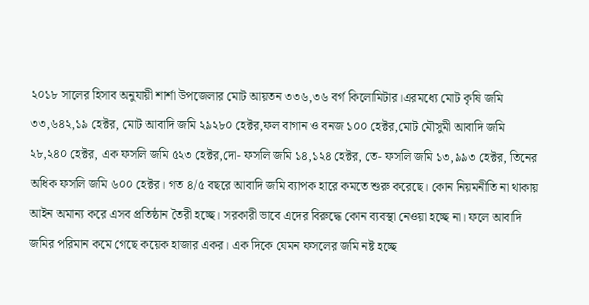২০১৮ সালের হিসাব অনুযায়ী শার্শা উপজেলার মোট আয়তন ৩৩৬,৩৬ বর্গ কিলোমিটার।এরমধ্যে মোট কৃষি জমি ৩৩,৬৪২,১৯ হেক্টর, মোট আবাদি জমি ২৯২৮০ হেক্টর,ফল বাগান ও বনজ ১০০ হেক্টর,মোট মৌসুমী আবাদি জমি ২৮,২৪০ হেক্টর, এক ফসলি জমি ৫২৩ হেক্টর,দো- ফসলি জমি ১৪,১২৪ হেক্টর, তে- ফসলি জমি ১৩,৯৯৩ হেক্টর, তিনের অধিক ফসলি জমি ৬০০ হেক্টর। গত ৪/৫ বছরে আবাদি জমি ব্যাপক হারে কমতে শুরু করেছে। কোন নিয়মনীতি না থাকায় আইন অমান্য করে এসব প্রতিষ্ঠান তৈরী হচ্ছে। সরকারী ভাবে এদের বিরুদ্ধে কোন ব্যবস্থা নেওয়া হচ্ছে না। ফলে আবাদি জমির পরিমান কমে গেছে কয়েক হাজার একর। এক দিকে যেমন ফসলের জমি নষ্ট হচ্ছে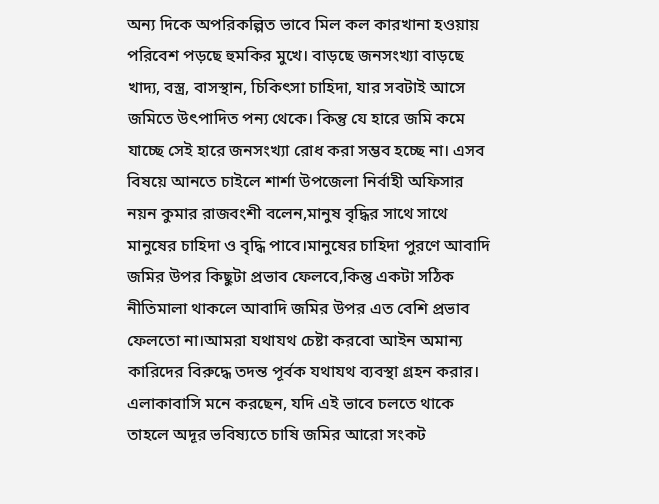অন্য দিকে অপরিকল্পিত ভাবে মিল কল কারখানা হওয়ায় পরিবেশ পড়ছে হুমকির মুখে। বাড়ছে জনসংখ্যা বাড়ছে খাদ্য, বস্ত্র, বাসস্থান, চিকিৎসা চাহিদা, যার সবটাই আসে জমিতে উৎপাদিত পন্য থেকে। কিন্তু যে হারে জমি কমে যাচ্ছে সেই হারে জনসংখ্যা রোধ করা সম্ভব হচ্ছে না। এসব বিষয়ে আনতে চাইলে শার্শা উপজেলা নির্বাহী অফিসার নয়ন কুমার রাজবংশী বলেন,মানুষ বৃদ্ধির সাথে সাথে মানুষের চাহিদা ও বৃদ্ধি পাবে।মানুষের চাহিদা পুরণে আবাদি জমির উপর কিছুটা প্রভাব ফেলবে,কিন্তু একটা সঠিক নীতিমালা থাকলে আবাদি জমির উপর এত বেশি প্রভাব ফেলতো না।আমরা যথাযথ চেষ্টা করবো আইন অমান্য কারিদের বিরুদ্ধে তদন্ত পূর্বক যথাযথ ব্যবস্থা গ্রহন করার। এলাকাবাসি মনে করছেন, যদি এই ভাবে চলতে থাকে তাহলে অদূর ভবিষ্যতে চাষি জমির আরো সংকট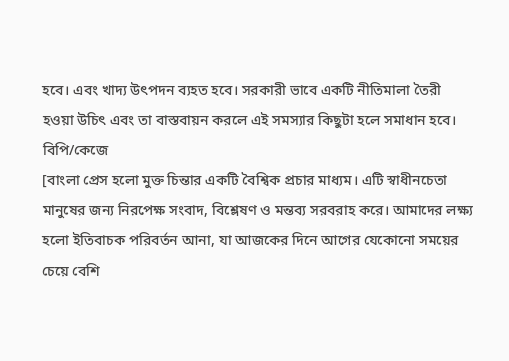হবে। এবং খাদ্য উৎপদন ব্যহত হবে। সরকারী ভাবে একটি নীতিমালা তৈরী হওয়া উচিৎ এবং তা বাস্তবায়ন করলে এই সমস্যার কিছুটা হলে সমাধান হবে। বিপি/কেজে
[বাংলা প্রেস হলো মুক্ত চিন্তার একটি বৈশ্বিক প্রচার মাধ্যম। এটি স্বাধীনচেতা মানুষের জন্য নিরপেক্ষ সংবাদ, বিশ্লেষণ ও মন্তব্য সরবরাহ করে। আমাদের লক্ষ্য হলো ইতিবাচক পরিবর্তন আনা, যা আজকের দিনে আগের যেকোনো সময়ের চেয়ে বেশি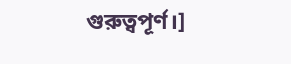গুরুত্বপূর্ণ।]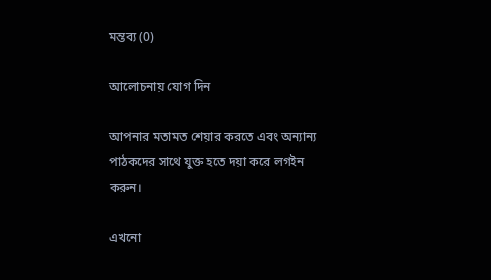মন্তব্য (0)

আলোচনায় যোগ দিন

আপনার মতামত শেয়ার করতে এবং অন্যান্য পাঠকদের সাথে যুক্ত হতে দয়া করে লগইন করুন।

এখনো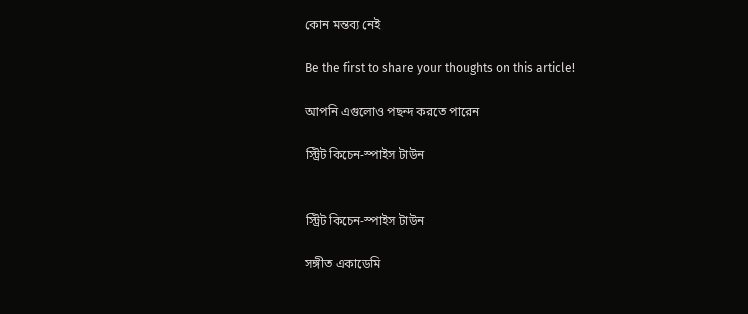কোন মন্তব্য নেই

Be the first to share your thoughts on this article!

আপনি এগুলোও পছন্দ করতে পারেন

স্ট্রিট কিচেন-স্পাইস টাউন


স্ট্রিট কিচেন-স্পাইস টাউন

সঙ্গীত একাডেমি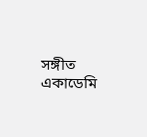সঙ্গীত একাডেমি